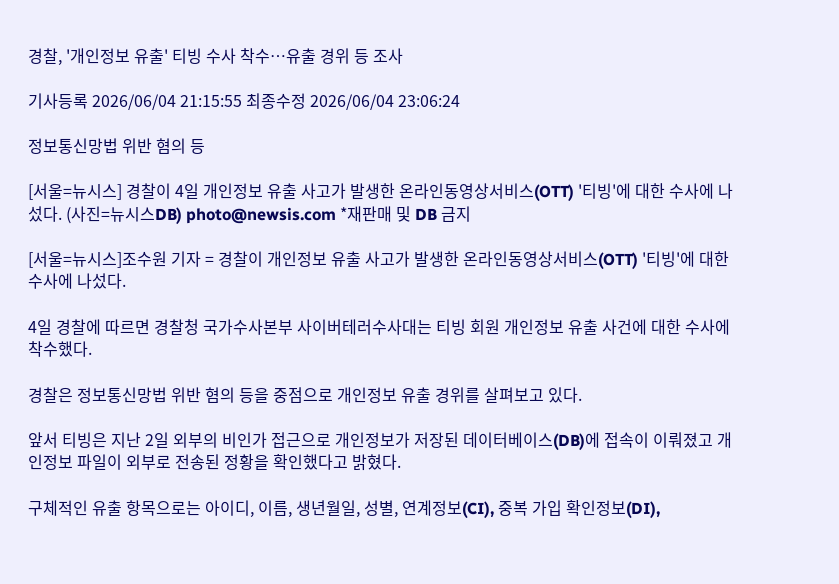경찰, '개인정보 유출' 티빙 수사 착수…유출 경위 등 조사

기사등록 2026/06/04 21:15:55 최종수정 2026/06/04 23:06:24

정보통신망법 위반 혐의 등

[서울=뉴시스] 경찰이 4일 개인정보 유출 사고가 발생한 온라인동영상서비스(OTT) '티빙'에 대한 수사에 나섰다. (사진=뉴시스DB) photo@newsis.com *재판매 및 DB 금지

[서울=뉴시스]조수원 기자 = 경찰이 개인정보 유출 사고가 발생한 온라인동영상서비스(OTT) '티빙'에 대한 수사에 나섰다.

4일 경찰에 따르면 경찰청 국가수사본부 사이버테러수사대는 티빙 회원 개인정보 유출 사건에 대한 수사에 착수했다.

경찰은 정보통신망법 위반 혐의 등을 중점으로 개인정보 유출 경위를 살펴보고 있다.

앞서 티빙은 지난 2일 외부의 비인가 접근으로 개인정보가 저장된 데이터베이스(DB)에 접속이 이뤄졌고 개인정보 파일이 외부로 전송된 정황을 확인했다고 밝혔다.

구체적인 유출 항목으로는 아이디, 이름, 생년월일, 성별, 연계정보(CI), 중복 가입 확인정보(DI),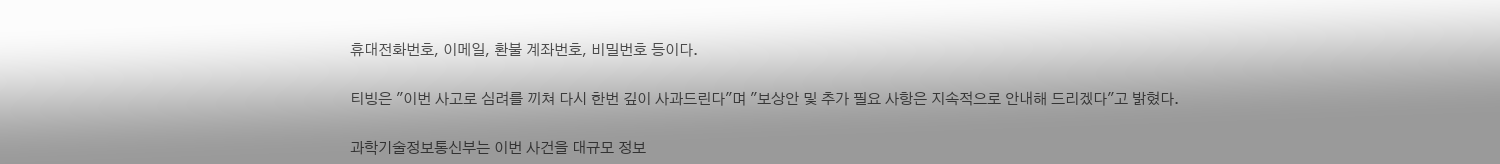휴대전화번호, 이메일, 환불 계좌번호, 비밀번호 등이다.

티빙은 "이번 사고로 심려를 끼쳐 다시 한번 깊이 사과드린다"며 "보상안 및 추가 필요 사항은 지속적으로 안내해 드리겠다"고 밝혔다.

과학기술정보통신부는 이번 사건을 대규모 정보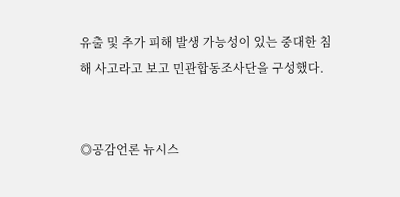유출 및 추가 피해 발생 가능성이 있는 중대한 침해 사고라고 보고 민관합동조사단을 구성했다.


◎공감언론 뉴시스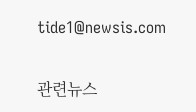tide1@newsis.com

관련뉴스